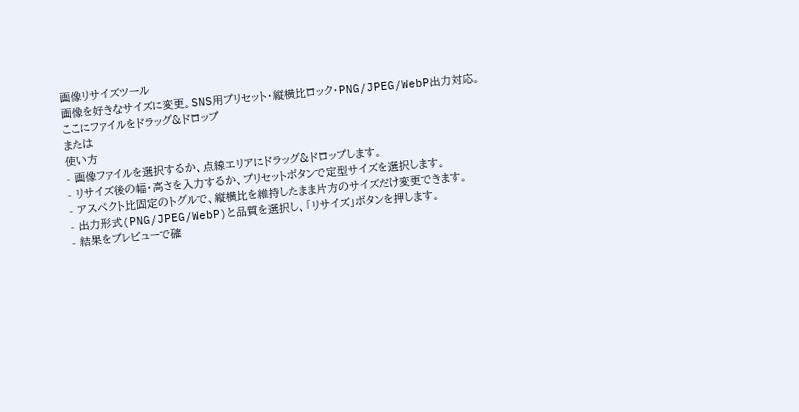画像リサイズツール
画像を好きなサイズに変更。SNS用プリセット・縦横比ロック・PNG/JPEG/WebP出力対応。
ここにファイルをドラッグ&ドロップ
または
使い方
- 画像ファイルを選択するか、点線エリアにドラッグ&ドロップします。
- リサイズ後の幅・高さを入力するか、プリセットボタンで定型サイズを選択します。
- アスペクト比固定のトグルで、縦横比を維持したまま片方のサイズだけ変更できます。
- 出力形式(PNG/JPEG/WebP)と品質を選択し、「リサイズ」ボタンを押します。
- 結果をプレビューで確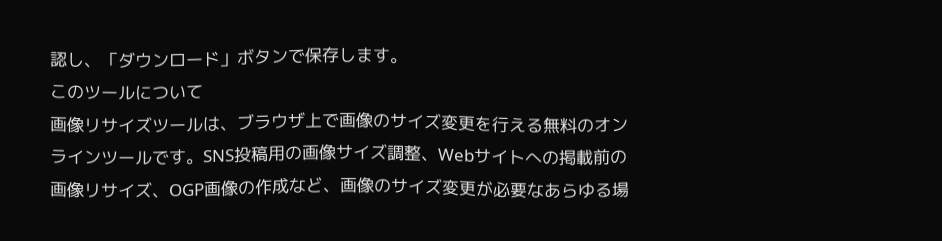認し、「ダウンロード」ボタンで保存します。
このツールについて
画像リサイズツールは、ブラウザ上で画像のサイズ変更を行える無料のオンラインツールです。SNS投稿用の画像サイズ調整、Webサイトへの掲載前の画像リサイズ、OGP画像の作成など、画像のサイズ変更が必要なあらゆる場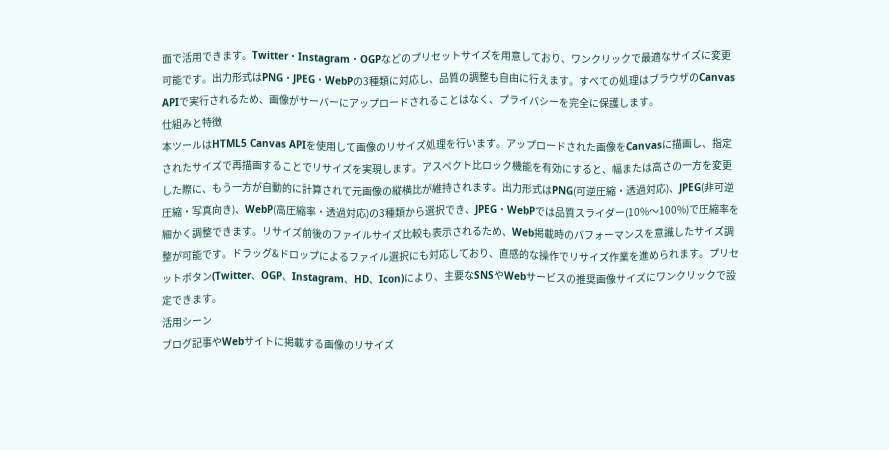面で活用できます。Twitter・Instagram・OGPなどのプリセットサイズを用意しており、ワンクリックで最適なサイズに変更可能です。出力形式はPNG・JPEG・WebPの3種類に対応し、品質の調整も自由に行えます。すべての処理はブラウザのCanvas APIで実行されるため、画像がサーバーにアップロードされることはなく、プライバシーを完全に保護します。
仕組みと特徴
本ツールはHTML5 Canvas APIを使用して画像のリサイズ処理を行います。アップロードされた画像をCanvasに描画し、指定されたサイズで再描画することでリサイズを実現します。アスペクト比ロック機能を有効にすると、幅または高さの一方を変更した際に、もう一方が自動的に計算されて元画像の縦横比が維持されます。出力形式はPNG(可逆圧縮・透過対応)、JPEG(非可逆圧縮・写真向き)、WebP(高圧縮率・透過対応)の3種類から選択でき、JPEG・WebPでは品質スライダー(10%〜100%)で圧縮率を細かく調整できます。リサイズ前後のファイルサイズ比較も表示されるため、Web掲載時のパフォーマンスを意識したサイズ調整が可能です。ドラッグ&ドロップによるファイル選択にも対応しており、直感的な操作でリサイズ作業を進められます。プリセットボタン(Twitter、OGP、Instagram、HD、Icon)により、主要なSNSやWebサービスの推奨画像サイズにワンクリックで設定できます。
活用シーン
ブログ記事やWebサイトに掲載する画像のリサイズ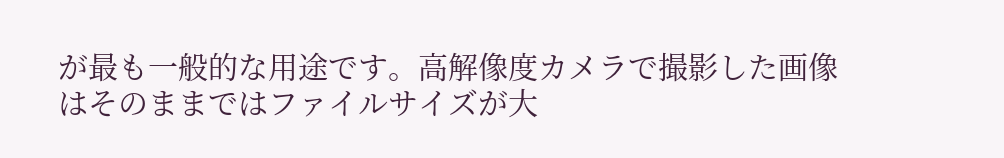が最も一般的な用途です。高解像度カメラで撮影した画像はそのままではファイルサイズが大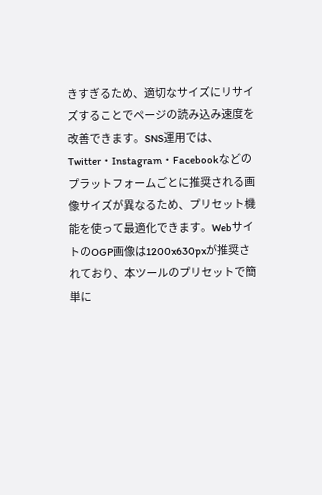きすぎるため、適切なサイズにリサイズすることでページの読み込み速度を改善できます。SNS運用では、Twitter・Instagram・Facebookなどのプラットフォームごとに推奨される画像サイズが異なるため、プリセット機能を使って最適化できます。WebサイトのOGP画像は1200x630pxが推奨されており、本ツールのプリセットで簡単に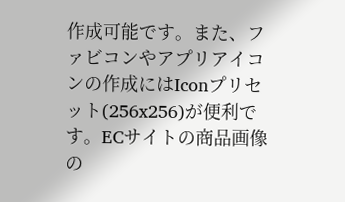作成可能です。また、ファビコンやアプリアイコンの作成にはIconプリセット(256x256)が便利です。ECサイトの商品画像の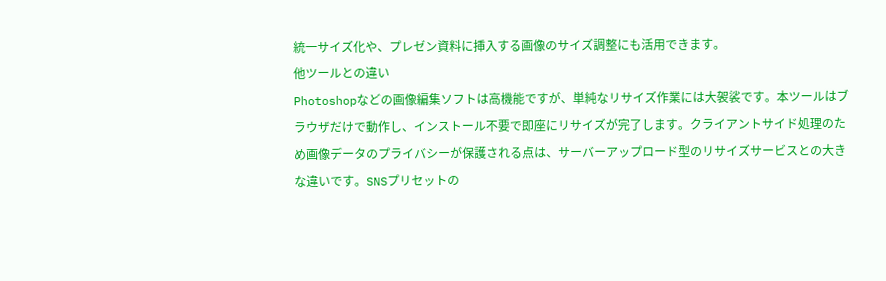統一サイズ化や、プレゼン資料に挿入する画像のサイズ調整にも活用できます。
他ツールとの違い
Photoshopなどの画像編集ソフトは高機能ですが、単純なリサイズ作業には大袈裟です。本ツールはブラウザだけで動作し、インストール不要で即座にリサイズが完了します。クライアントサイド処理のため画像データのプライバシーが保護される点は、サーバーアップロード型のリサイズサービスとの大きな違いです。SNSプリセットの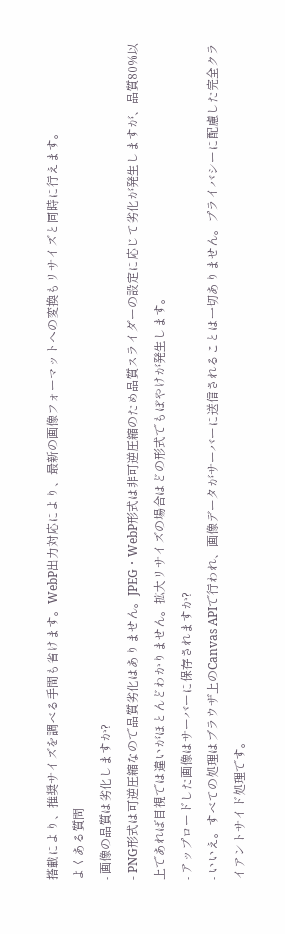搭載により、推奨サイズを調べる手間も省けます。WebP出力対応により、最新の画像フォーマットへの変換もリサイズと同時に行えます。
よくある質問
- 画像の品質は劣化しますか?
- PNG形式は可逆圧縮なので品質劣化はありません。JPEG・WebP形式は非可逆圧縮のため品質スライダーの設定に応じて劣化が発生しますが、品質80%以上であれば目視では違いがほとんどわかりません。拡大リサイズの場合はどの形式でもぼやけが発生します。
- アップロードした画像はサーバーに保存されますか?
- いいえ。すべての処理はブラウザ上のCanvas APIで行われ、画像データがサーバーに送信されることは一切ありません。プライバシーに配慮した完全クライアントサイド処理です。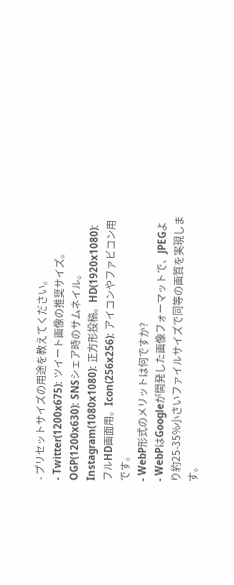- プリセットサイズの用途を教えてください。
- Twitter(1200x675): ツイート画像の推奨サイズ。OGP(1200x630): SNSシェア時のサムネイル。Instagram(1080x1080): 正方形投稿。HD(1920x1080): フルHD画面用。Icon(256x256): アイコンやファビコン用です。
- WebP形式のメリットは何ですか?
- WebPはGoogleが開発した画像フォーマットで、JPEGより約25-35%小さいファイルサイズで同等の画質を実現します。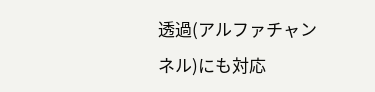透過(アルファチャンネル)にも対応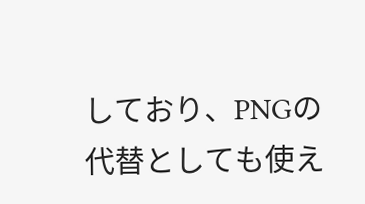しており、PNGの代替としても使え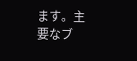ます。主要なブ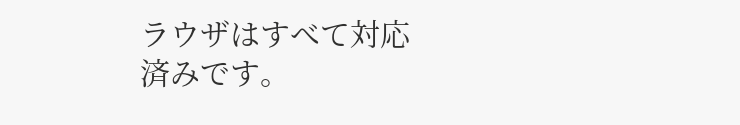ラウザはすべて対応済みです。